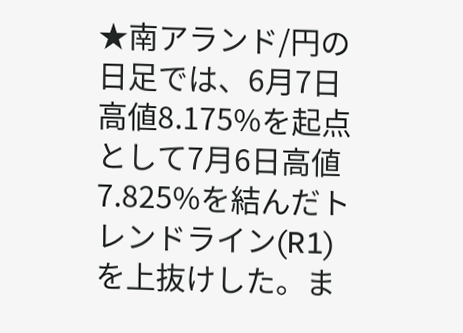★南アランド/円の日足では、6月7日高値8.175%を起点として7月6日高値7.825%を結んだトレンドライン(R1)を上抜けした。ま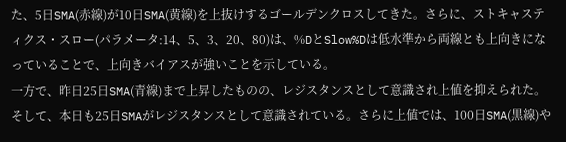た、5日SMA(赤線)が10日SMA(黄線)を上抜けするゴールデンクロスしてきた。さらに、ストキャスティクス・スロー(パラメータ:14、5、3、20、80)は、%DとSlow%Dは低水準から両線とも上向きになっていることで、上向きバイアスが強いことを示している。
一方で、昨日25日SMA(青線)まで上昇したものの、レジスタンスとして意識され上値を抑えられた。そして、本日も25日SMAがレジスタンスとして意識されている。さらに上値では、100日SMA(黒線)や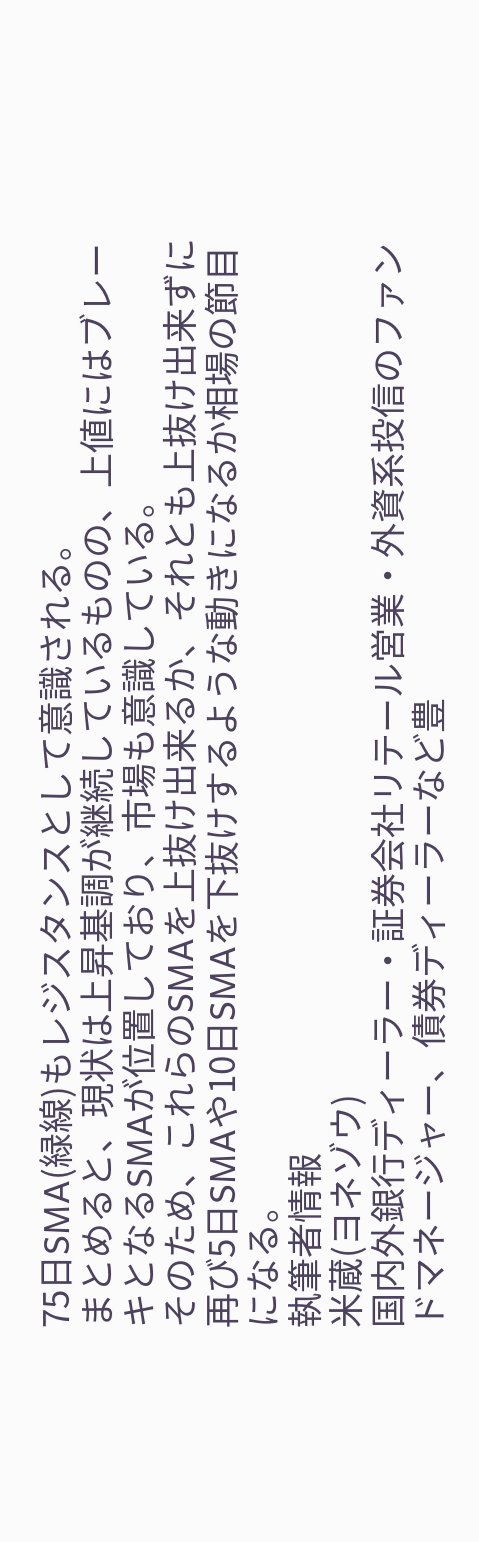75日SMA(緑線)もレジスタンスとして意識される。
まとめると、現状は上昇基調が継続しているものの、上値にはブレーキとなるSMAが位置しており、市場も意識している。
そのため、これらのSMAを上抜け出来るか、それとも上抜け出来ずに再び5日SMAや10日SMAを下抜けするような動きになるか相場の節目になる。
執筆者情報
米蔵(ヨネゾウ)
国内外銀行ディーラー・証券会社リテール営業・外資系投信のファンドマネージャー、債券ディーラーなど豊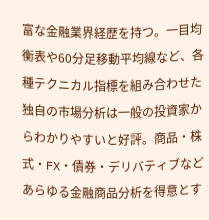富な金融業界経歴を持つ。一目均衡表や60分足移動平均線など、各種テクニカル指標を組み合わせた独自の市場分析は一般の投資家からわかりやすいと好評。商品・株式・FX・債券・デリバティブなどあらゆる金融商品分析を得意とす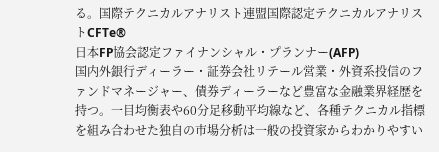る。国際テクニカルアナリスト連盟国際認定テクニカルアナリストCFTe®
日本FP協会認定ファイナンシャル・プランナー(AFP)
国内外銀行ディーラー・証券会社リテール営業・外資系投信のファンドマネージャー、債券ディーラーなど豊富な金融業界経歴を持つ。一目均衡表や60分足移動平均線など、各種テクニカル指標を組み合わせた独自の市場分析は一般の投資家からわかりやすい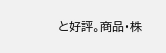と好評。商品・株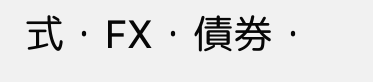式・FX・債券・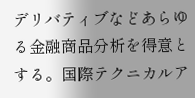デリバティブなどあらゆる金融商品分析を得意とする。国際テクニカルア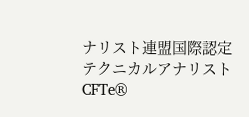ナリスト連盟国際認定テクニカルアナリストCFTe®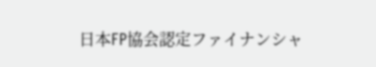日本FP協会認定ファイナンシャ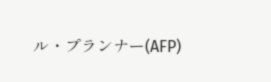ル・プランナー(AFP)